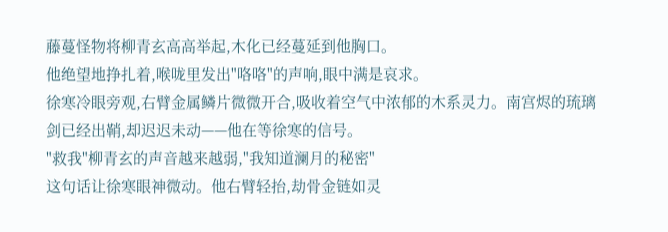藤蔓怪物将柳青玄高高举起,木化已经蔓延到他胸口。
他绝望地挣扎着,喉咙里发出"咯咯"的声响,眼中满是哀求。
徐寒冷眼旁观,右臂金属鳞片微微开合,吸收着空气中浓郁的木系灵力。南宫烬的琉璃剑已经出鞘,却迟迟未动——他在等徐寒的信号。
"救我"柳青玄的声音越来越弱,"我知道澜月的秘密"
这句话让徐寒眼神微动。他右臂轻抬,劫骨金链如灵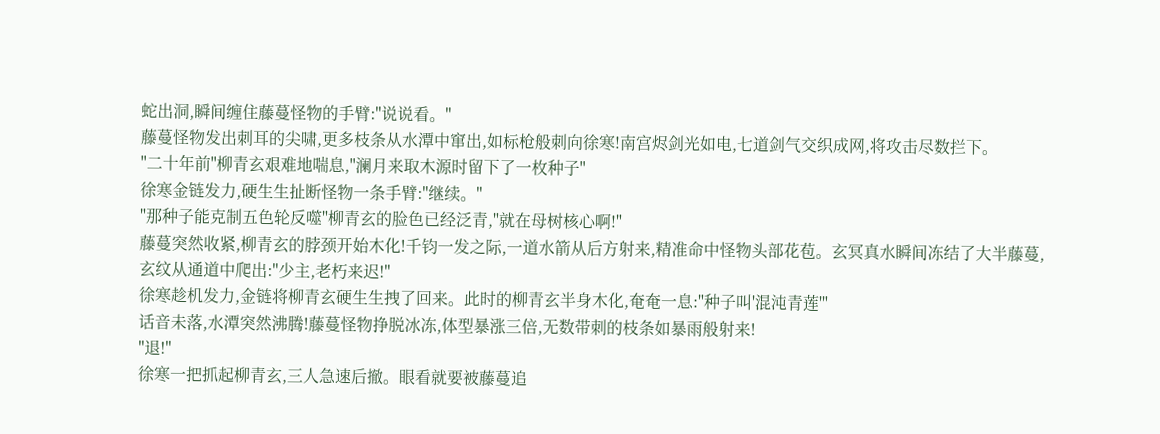蛇出洞,瞬间缠住藤蔓怪物的手臂:"说说看。"
藤蔓怪物发出刺耳的尖啸,更多枝条从水潭中窜出,如标枪般刺向徐寒!南宫烬剑光如电,七道剑气交织成网,将攻击尽数拦下。
"二十年前"柳青玄艰难地喘息,"澜月来取木源时留下了一枚种子"
徐寒金链发力,硬生生扯断怪物一条手臂:"继续。"
"那种子能克制五色轮反噬"柳青玄的脸色已经泛青,"就在母树核心啊!"
藤蔓突然收紧,柳青玄的脖颈开始木化!千钧一发之际,一道水箭从后方射来,精准命中怪物头部花苞。玄冥真水瞬间冻结了大半藤蔓,玄纹从通道中爬出:"少主,老朽来迟!"
徐寒趁机发力,金链将柳青玄硬生生拽了回来。此时的柳青玄半身木化,奄奄一息:"种子叫'混沌青莲'"
话音未落,水潭突然沸腾!藤蔓怪物挣脱冰冻,体型暴涨三倍,无数带刺的枝条如暴雨般射来!
"退!"
徐寒一把抓起柳青玄,三人急速后撤。眼看就要被藤蔓追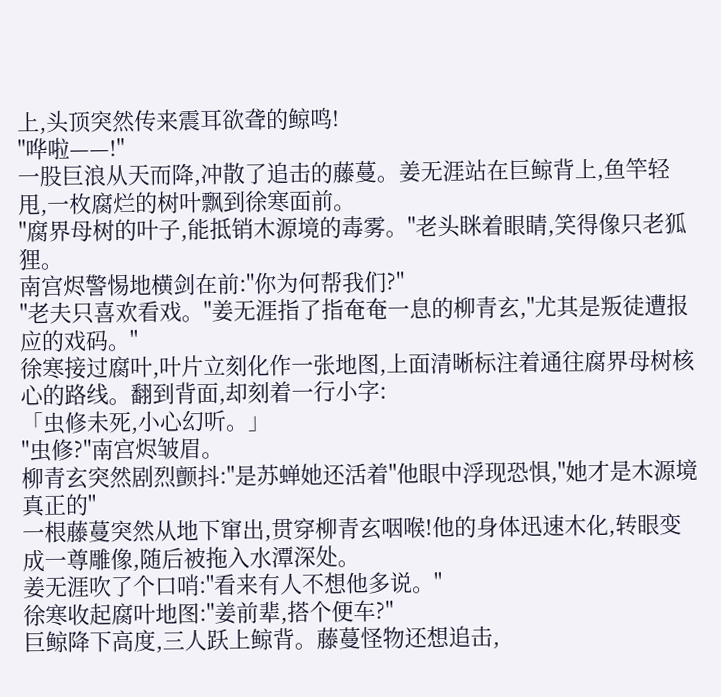上,头顶突然传来震耳欲聋的鲸鸣!
"哗啦——!"
一股巨浪从天而降,冲散了追击的藤蔓。姜无涯站在巨鲸背上,鱼竿轻甩,一枚腐烂的树叶飘到徐寒面前。
"腐界母树的叶子,能抵销木源境的毒雾。"老头眯着眼睛,笑得像只老狐狸。
南宫烬警惕地横剑在前:"你为何帮我们?"
"老夫只喜欢看戏。"姜无涯指了指奄奄一息的柳青玄,"尤其是叛徒遭报应的戏码。"
徐寒接过腐叶,叶片立刻化作一张地图,上面清晰标注着通往腐界母树核心的路线。翻到背面,却刻着一行小字:
「虫修未死,小心幻听。」
"虫修?"南宫烬皱眉。
柳青玄突然剧烈颤抖:"是苏蝉她还活着"他眼中浮现恐惧,"她才是木源境真正的"
一根藤蔓突然从地下窜出,贯穿柳青玄咽喉!他的身体迅速木化,转眼变成一尊雕像,随后被拖入水潭深处。
姜无涯吹了个口哨:"看来有人不想他多说。"
徐寒收起腐叶地图:"姜前辈,搭个便车?"
巨鲸降下高度,三人跃上鲸背。藤蔓怪物还想追击,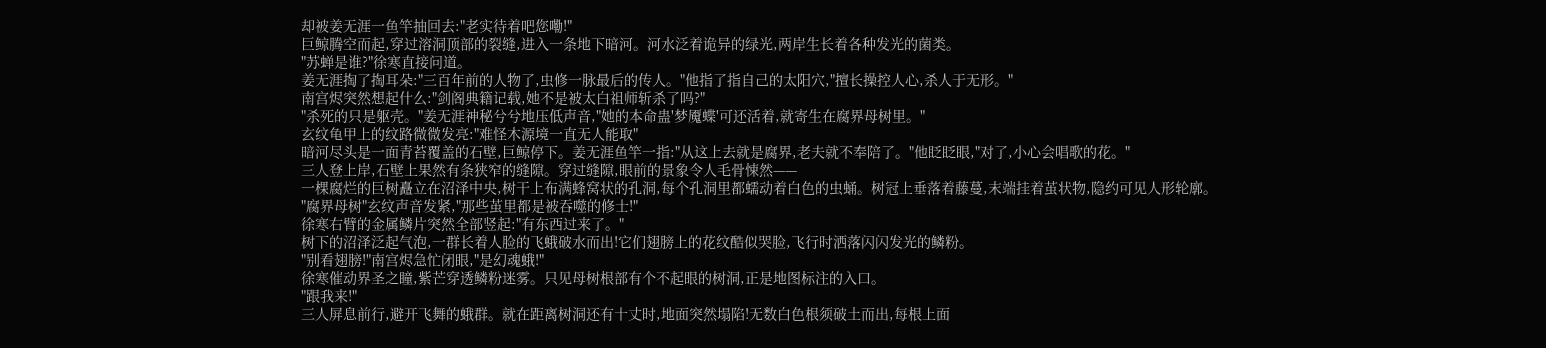却被姜无涯一鱼竿抽回去:"老实待着吧您嘞!"
巨鲸腾空而起,穿过溶洞顶部的裂缝,进入一条地下暗河。河水泛着诡异的绿光,两岸生长着各种发光的菌类。
"苏蝉是谁?"徐寒直接问道。
姜无涯掏了掏耳朵:"三百年前的人物了,虫修一脉最后的传人。"他指了指自己的太阳穴,"擅长操控人心,杀人于无形。"
南宫烬突然想起什么:"剑阁典籍记载,她不是被太白祖师斩杀了吗?"
"杀死的只是躯壳。"姜无涯神秘兮兮地压低声音,"她的本命蛊'梦魇蝶'可还活着,就寄生在腐界母树里。"
玄纹龟甲上的纹路微微发亮:"难怪木源境一直无人能取"
暗河尽头是一面青苔覆盖的石壁,巨鲸停下。姜无涯鱼竿一指:"从这上去就是腐界,老夫就不奉陪了。"他眨眨眼,"对了,小心会唱歌的花。"
三人登上岸,石壁上果然有条狭窄的缝隙。穿过缝隙,眼前的景象令人毛骨悚然——
一棵腐烂的巨树矗立在沼泽中央,树干上布满蜂窝状的孔洞,每个孔洞里都蠕动着白色的虫蛹。树冠上垂落着藤蔓,末端挂着茧状物,隐约可见人形轮廓。
"腐界母树"玄纹声音发紧,"那些茧里都是被吞噬的修士!"
徐寒右臂的金属鳞片突然全部竖起:"有东西过来了。"
树下的沼泽泛起气泡,一群长着人脸的飞蛾破水而出!它们翅膀上的花纹酷似哭脸,飞行时洒落闪闪发光的鳞粉。
"别看翅膀!"南宫烬急忙闭眼,"是幻魂蛾!"
徐寒催动界圣之瞳,紫芒穿透鳞粉迷雾。只见母树根部有个不起眼的树洞,正是地图标注的入口。
"跟我来!"
三人屏息前行,避开飞舞的蛾群。就在距离树洞还有十丈时,地面突然塌陷!无数白色根须破土而出,每根上面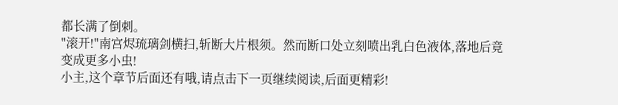都长满了倒刺。
"滚开!"南宫烬琉璃剑横扫,斩断大片根须。然而断口处立刻喷出乳白色液体,落地后竟变成更多小虫!
小主,这个章节后面还有哦,请点击下一页继续阅读,后面更精彩!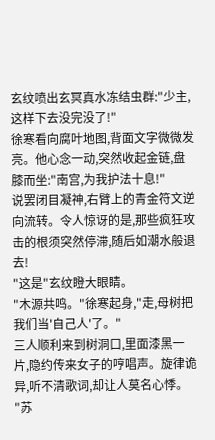玄纹喷出玄冥真水冻结虫群:"少主,这样下去没完没了!"
徐寒看向腐叶地图,背面文字微微发亮。他心念一动,突然收起金链,盘膝而坐:"南宫,为我护法十息!"
说罢闭目凝神,右臂上的青金符文逆向流转。令人惊讶的是,那些疯狂攻击的根须突然停滞,随后如潮水般退去!
"这是"玄纹瞪大眼睛。
"木源共鸣。"徐寒起身,"走,母树把我们当'自己人'了。"
三人顺利来到树洞口,里面漆黑一片,隐约传来女子的哼唱声。旋律诡异,听不清歌词,却让人莫名心悸。
"苏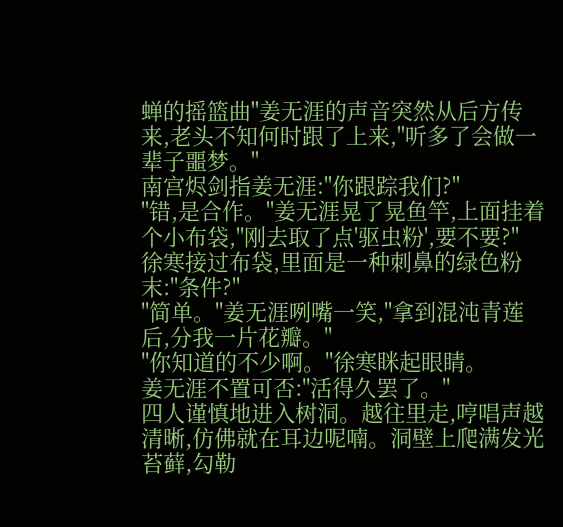蝉的摇篮曲"姜无涯的声音突然从后方传来,老头不知何时跟了上来,"听多了会做一辈子噩梦。"
南宫烬剑指姜无涯:"你跟踪我们?"
"错,是合作。"姜无涯晃了晃鱼竿,上面挂着个小布袋,"刚去取了点'驱虫粉',要不要?"
徐寒接过布袋,里面是一种刺鼻的绿色粉末:"条件?"
"简单。"姜无涯咧嘴一笑,"拿到混沌青莲后,分我一片花瓣。"
"你知道的不少啊。"徐寒眯起眼睛。
姜无涯不置可否:"活得久罢了。"
四人谨慎地进入树洞。越往里走,哼唱声越清晰,仿佛就在耳边呢喃。洞壁上爬满发光苔藓,勾勒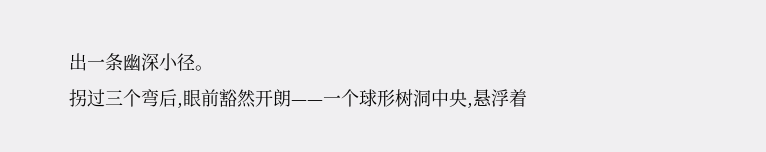出一条幽深小径。
拐过三个弯后,眼前豁然开朗——一个球形树洞中央,悬浮着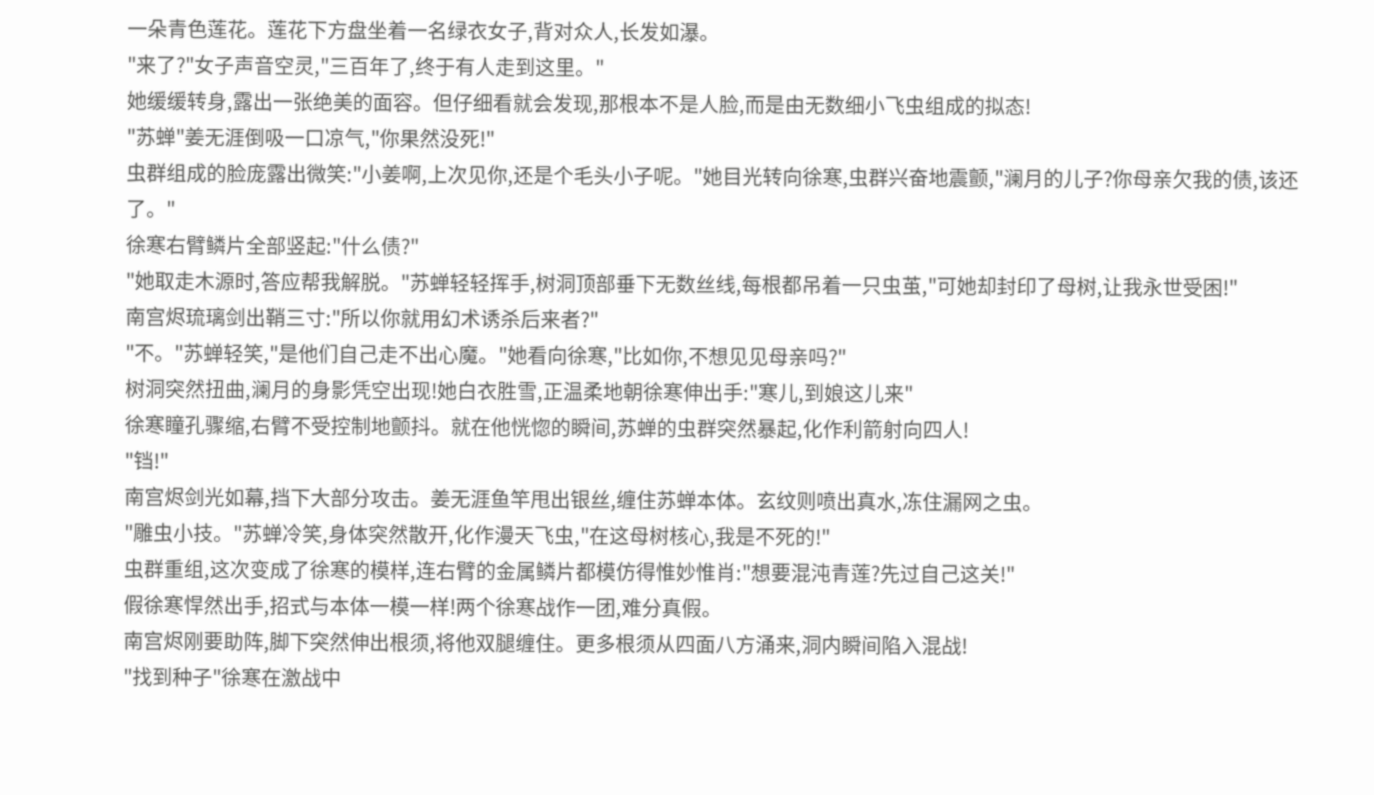一朵青色莲花。莲花下方盘坐着一名绿衣女子,背对众人,长发如瀑。
"来了?"女子声音空灵,"三百年了,终于有人走到这里。"
她缓缓转身,露出一张绝美的面容。但仔细看就会发现,那根本不是人脸,而是由无数细小飞虫组成的拟态!
"苏蝉"姜无涯倒吸一口凉气,"你果然没死!"
虫群组成的脸庞露出微笑:"小姜啊,上次见你,还是个毛头小子呢。"她目光转向徐寒,虫群兴奋地震颤,"澜月的儿子?你母亲欠我的债,该还了。"
徐寒右臂鳞片全部竖起:"什么债?"
"她取走木源时,答应帮我解脱。"苏蝉轻轻挥手,树洞顶部垂下无数丝线,每根都吊着一只虫茧,"可她却封印了母树,让我永世受困!"
南宫烬琉璃剑出鞘三寸:"所以你就用幻术诱杀后来者?"
"不。"苏蝉轻笑,"是他们自己走不出心魔。"她看向徐寒,"比如你,不想见见母亲吗?"
树洞突然扭曲,澜月的身影凭空出现!她白衣胜雪,正温柔地朝徐寒伸出手:"寒儿,到娘这儿来"
徐寒瞳孔骤缩,右臂不受控制地颤抖。就在他恍惚的瞬间,苏蝉的虫群突然暴起,化作利箭射向四人!
"铛!"
南宫烬剑光如幕,挡下大部分攻击。姜无涯鱼竿甩出银丝,缠住苏蝉本体。玄纹则喷出真水,冻住漏网之虫。
"雕虫小技。"苏蝉冷笑,身体突然散开,化作漫天飞虫,"在这母树核心,我是不死的!"
虫群重组,这次变成了徐寒的模样,连右臂的金属鳞片都模仿得惟妙惟肖:"想要混沌青莲?先过自己这关!"
假徐寒悍然出手,招式与本体一模一样!两个徐寒战作一团,难分真假。
南宫烬刚要助阵,脚下突然伸出根须,将他双腿缠住。更多根须从四面八方涌来,洞内瞬间陷入混战!
"找到种子"徐寒在激战中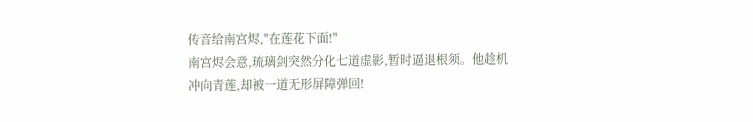传音给南宫烬,"在莲花下面!"
南宫烬会意,琉璃剑突然分化七道虚影,暂时逼退根须。他趁机冲向青莲,却被一道无形屏障弹回!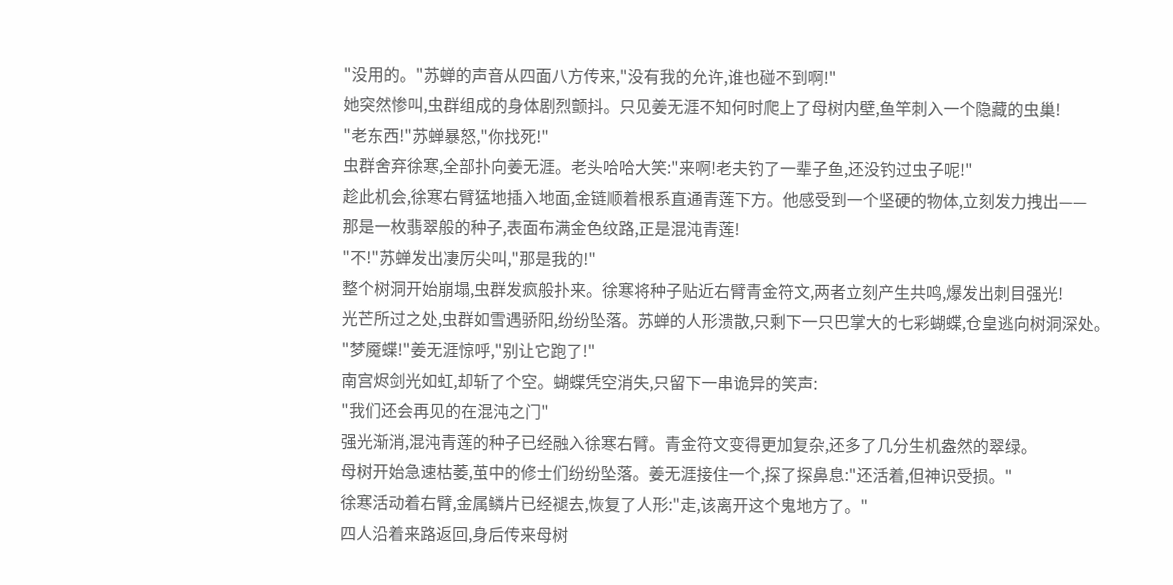"没用的。"苏蝉的声音从四面八方传来,"没有我的允许,谁也碰不到啊!"
她突然惨叫,虫群组成的身体剧烈颤抖。只见姜无涯不知何时爬上了母树内壁,鱼竿刺入一个隐藏的虫巢!
"老东西!"苏蝉暴怒,"你找死!"
虫群舍弃徐寒,全部扑向姜无涯。老头哈哈大笑:"来啊!老夫钓了一辈子鱼,还没钓过虫子呢!"
趁此机会,徐寒右臂猛地插入地面,金链顺着根系直通青莲下方。他感受到一个坚硬的物体,立刻发力拽出——
那是一枚翡翠般的种子,表面布满金色纹路,正是混沌青莲!
"不!"苏蝉发出凄厉尖叫,"那是我的!"
整个树洞开始崩塌,虫群发疯般扑来。徐寒将种子贴近右臂青金符文,两者立刻产生共鸣,爆发出刺目强光!
光芒所过之处,虫群如雪遇骄阳,纷纷坠落。苏蝉的人形溃散,只剩下一只巴掌大的七彩蝴蝶,仓皇逃向树洞深处。
"梦魇蝶!"姜无涯惊呼,"别让它跑了!"
南宫烬剑光如虹,却斩了个空。蝴蝶凭空消失,只留下一串诡异的笑声:
"我们还会再见的在混沌之门"
强光渐消,混沌青莲的种子已经融入徐寒右臂。青金符文变得更加复杂,还多了几分生机盎然的翠绿。
母树开始急速枯萎,茧中的修士们纷纷坠落。姜无涯接住一个,探了探鼻息:"还活着,但神识受损。"
徐寒活动着右臂,金属鳞片已经褪去,恢复了人形:"走,该离开这个鬼地方了。"
四人沿着来路返回,身后传来母树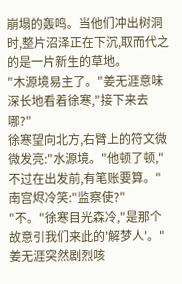崩塌的轰鸣。当他们冲出树洞时,整片沼泽正在下沉,取而代之的是一片新生的草地。
"木源境易主了。"姜无涯意味深长地看着徐寒,"接下来去哪?"
徐寒望向北方,右臂上的符文微微发亮:"水源境。"他顿了顿,"不过在出发前,有笔账要算。"
南宫烬冷笑:"监察使?"
"不。"徐寒目光森冷,"是那个故意引我们来此的'解梦人'。"
姜无涯突然剧烈咳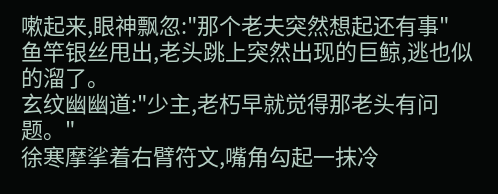嗽起来,眼神飘忽:"那个老夫突然想起还有事"
鱼竿银丝甩出,老头跳上突然出现的巨鲸,逃也似的溜了。
玄纹幽幽道:"少主,老朽早就觉得那老头有问题。"
徐寒摩挲着右臂符文,嘴角勾起一抹冷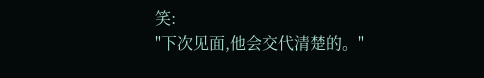笑:
"下次见面,他会交代清楚的。"